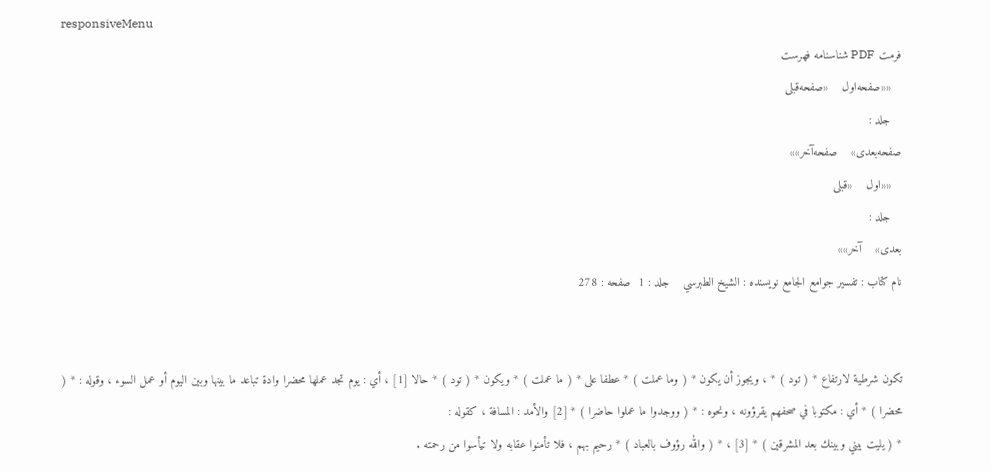responsiveMenu
فرمت PDF شناسنامه فهرست
   ««صفحه‌اول    «صفحه‌قبلی
   جلد :
صفحه‌بعدی»    صفحه‌آخر»»
   ««اول    «قبلی
   جلد :
بعدی»    آخر»»
نام کتاب : تفسير جوامع الجامع نویسنده : الشيخ الطبرسي    جلد : 1  صفحه : 278


تكون شرطية لارتفاع * ( تود ) * ، ويجوز أن يكون * ( وما عملت ) * عطفا على * ( ما عملت ) * ويكون * ( تود ) * حالا [1] ، أي : يوم تجد عملها محضرا وادة تباعد ما بينها وبين اليوم أو عمل السوء ، وقوله : * ( محضرا ) * أي : مكتوبا في صحفهم يقرؤونه ، ونحوه : * ( ووجدوا ما عملوا حاضرا ) * [2] والأمد : المسافة ، كقوله :
* ( يليت بيني وبينك بعد المشرقين ) * [3] ، * ( والله رؤوف بالعباد ) * رحيم بهم ، فلا تأمنوا عقابه ولا تيأسوا من رحمته .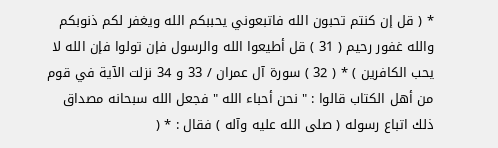* ( قل إن كنتم تحبون الله فاتبعوني يحببكم الله ويغفر لكم ذنوبكم والله غفور رحيم ( 31 ) قل أطيعوا الله والرسول فإن تولوا فإن الله لا يحب الكافرين ) * ( 32 ) سورة آل عمران / 33 و 34 نزلت الآية في قوم من أهل الكتاب قالوا : " نحن أحباء الله " فجعل الله سبحانه مصداق ذلك اتباع رسوله ( صلى الله عليه وآله ) فقال : * (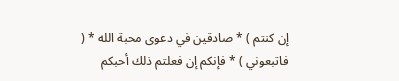إن كنتم ) * صادقين في دعوى محبة الله * ( فاتبعوني ) * فإنكم إن فعلتم ذلك أحبكم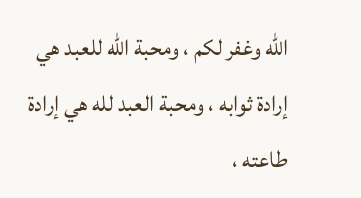الله وغفر لكم ، ومحبة الله للعبد هي إرادة ثوابه ، ومحبة العبد لله هي إرادة طاعته ،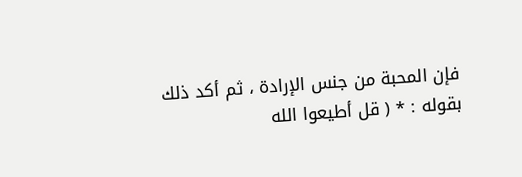فإن المحبة من جنس الإرادة ، ثم أكد ذلك بقوله : * ( قل أطيعوا الله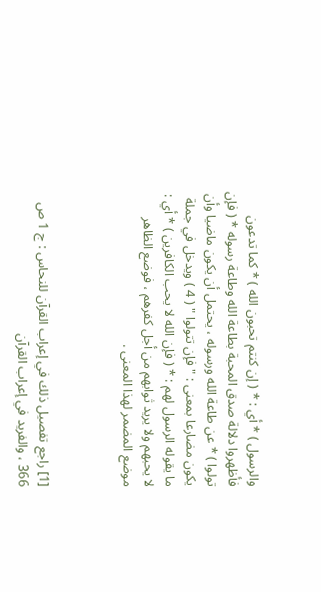والرسول ) * أي : * ( إن كنتم تحبون الله ) * كما تدعون فأظهروا دلالة صدق المحبة بطاعة الله وطاعة رسوله * ( فإن تولوا ) * عن طاعة الله ورسوله ، يحتمل أن يكون ماضيا وأن يكون مضارعا بمعنى : " فإن تتولوا " ( 4 ) ويدخل في جملة ما يقوله الرسول لهم : * ( فإن الله لا يحب الكافرين ) * أي : لا يحبهم ولا يريد ثوابهم من أجل كفرهم ، فوضع الظاهر موضع المضمر لهذا المعنى .



[1] راجع تفصيل ذلك في إعراب القرآن للنحاس : ج 1 ص 366 ، والفريد في إعراب القرآن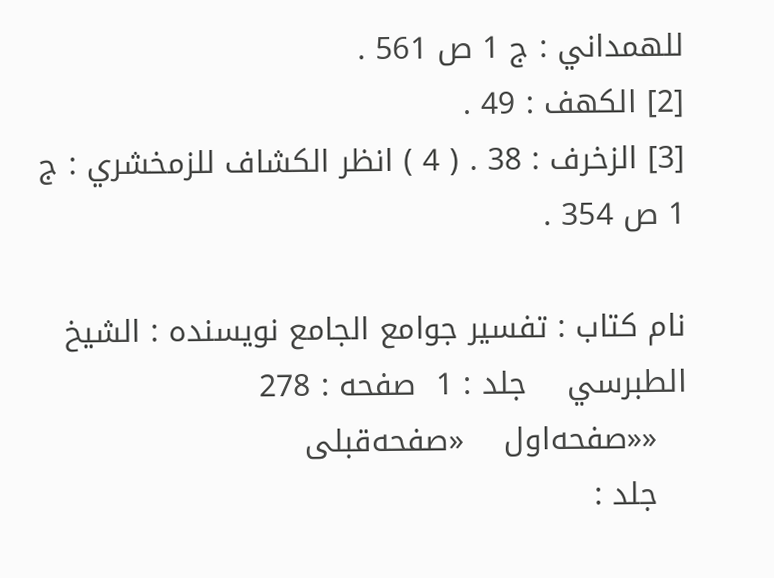للهمداني : ج 1 ص 561 .
[2] الكهف : 49 .
[3] الزخرف : 38 . ( 4 ) انظر الكشاف للزمخشري : ج 1 ص 354 .

نام کتاب : تفسير جوامع الجامع نویسنده : الشيخ الطبرسي    جلد : 1  صفحه : 278
   ««صفحه‌اول    «صفحه‌قبلی
   جلد :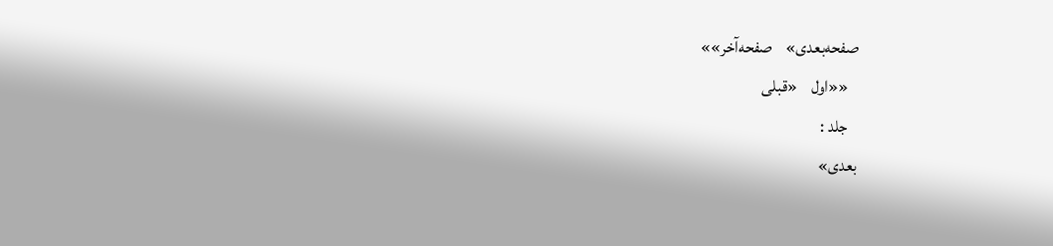صفحه‌بعدی»    صفحه‌آخر»»
   ««اول    «قبلی
   جلد :
بعدی»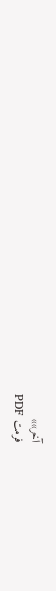آخر»»
فرمت PDF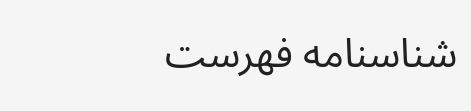شناسنامه فهرست